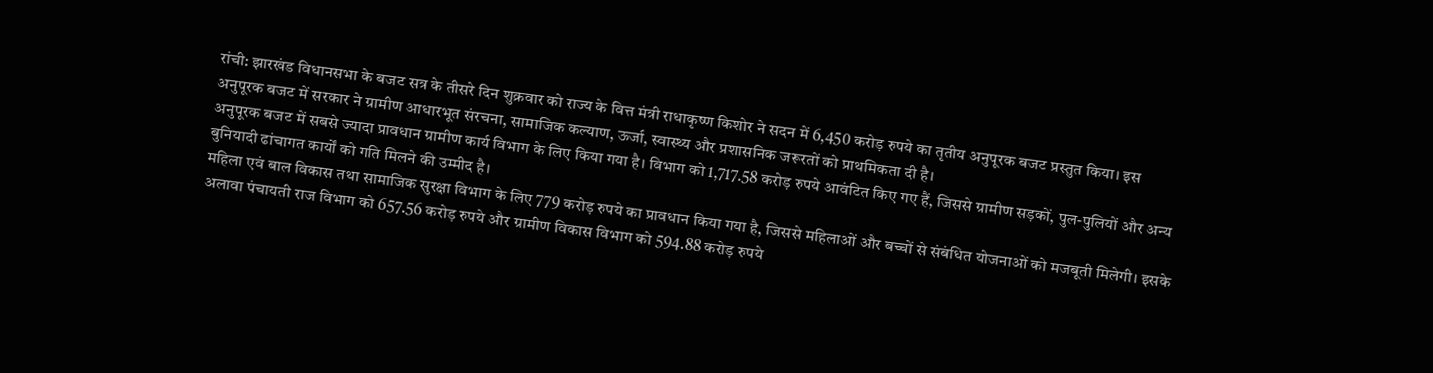रांची: झारखंड विधानसभा के बजट सत्र के तीसरे दिन शुक्रवार को राज्य के वित्त मंत्री राधाकृष्ण किशोर ने सदन में 6,450 करोड़ रुपये का तृतीय अनुपूरक बजट प्रस्तुत किया। इस अनुपूरक बजट में सरकार ने ग्रामीण आधारभूत संरचना, सामाजिक कल्याण, ऊर्जा, स्वास्थ्य और प्रशासनिक जरूरतों को प्राथमिकता दी है।
अनुपूरक बजट में सबसे ज्यादा प्रावधान ग्रामीण कार्य विभाग के लिए किया गया है। विभाग को 1,717.58 करोड़ रुपये आवंटित किए गए हैं, जिससे ग्रामीण सड़कों, पुल-पुलियों और अन्य बुनियादी ढांचागत कार्यों को गति मिलने की उम्मीद है।
महिला एवं बाल विकास तथा सामाजिक सुरक्षा विभाग के लिए 779 करोड़ रुपये का प्रावधान किया गया है, जिससे महिलाओं और बच्चों से संबंधित योजनाओं को मजबूती मिलेगी। इसके अलावा पंचायती राज विभाग को 657.56 करोड़ रुपये और ग्रामीण विकास विभाग को 594.88 करोड़ रुपये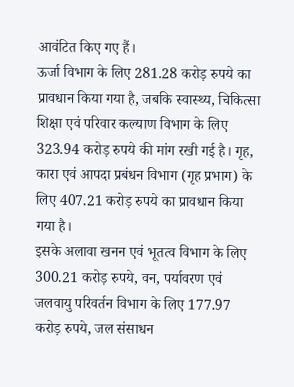आवंटित किए गए हैं।
ऊर्जा विभाग के लिए 281.28 करोड़ रुपये का प्रावधान किया गया है, जबकि स्वास्थ्य, चिकित्सा शिक्षा एवं परिवार कल्याण विभाग के लिए 323.94 करोड़ रुपये की मांग रखी गई है। गृह, कारा एवं आपदा प्रबंधन विभाग (गृह प्रभाग) के लिए 407.21 करोड़ रुपये का प्रावधान किया गया है।
इसके अलावा खनन एवं भूतत्व विभाग के लिए 300.21 करोड़ रुपये, वन, पर्यावरण एवं जलवायु परिवर्तन विभाग के लिए 177.97 करोड़ रुपये, जल संसाधन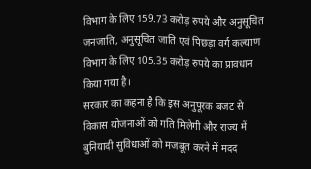विभाग के लिए 159.73 करोड़ रुपये और अनुसूचित जनजाति, अनुसूचित जाति एवं पिछड़ा वर्ग कल्याण विभाग के लिए 105.35 करोड़ रुपये का प्रावधान किया गया है।
सरकार का कहना है कि इस अनुपूरक बजट से विकास योजनाओं को गति मिलेगी और राज्य में बुनियादी सुविधाओं को मजबूत करने में मदद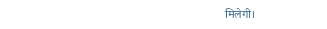मिलेगी।